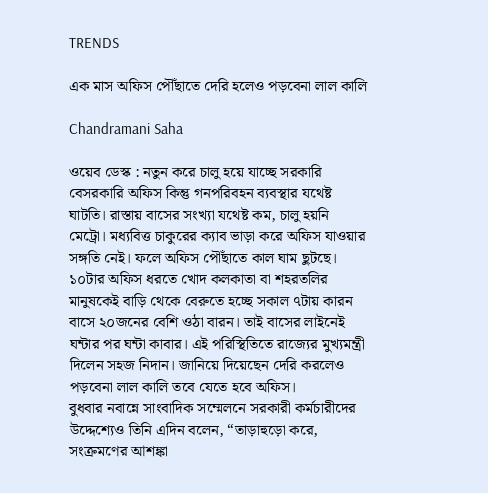TRENDS

এক মাস অফিস পৌঁছাতে দেরি হলেও পড়বেনা লাল কালি

Chandramani Saha

ওয়েব ডেস্ক : নতুন করে চালু হয়ে যাচ্ছে সরকারি বেসরকারি অফিস কিন্তু গনপরিবহন ব্যবস্থার যথেষ্ট ঘাটতি। রাস্তায় বাসের সংখ্যা যথেষ্ট কম, চালু হয়নি মেট্রো। মধ্যবিত্ত চাকুরের ক্যাব ভাড়া করে অফিস যাওয়ার সঙ্গতি নেই। ফলে অফিস পৌঁছাতে কাল ঘাম ছুটছে। ১০টার অফিস ধরতে খোদ কলকাতা বা শহরতলির মানুষকেই বাড়ি থেকে বেরুতে হচ্ছে সকাল ৭টায় কারন বাসে ২০জনের বেশি ওঠা বারন। তাই বাসের লাইনেই ঘন্টার পর ঘন্টা কাবার। এই পরিস্থিতিতে রাজ্যের মুখ্যমন্ত্রী দিলেন সহজ নিদান। জানিয়ে দিয়েছেন দেরি করলেও পড়বেনা লাল কালি তবে যেতে হবে অফিস।
বুধবার নবান্নে সাংবাদিক সম্মেলনে সরকারী কর্মচারীদের উদ্দেশ্যেও তিনি এদিন বলেন, “তাড়াহুড়ো করে, সংক্রমণের আশঙ্কা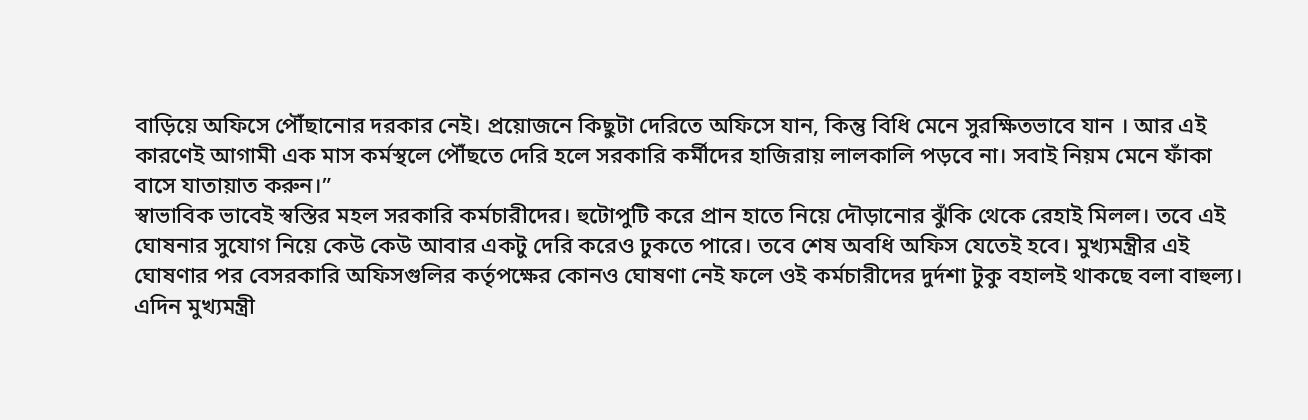বাড়িয়ে অফিসে পৌঁছানোর দরকার নেই। প্রয়োজনে কিছুটা দেরিতে অফিসে যান, কিন্তু বিধি মেনে সুরক্ষিতভাবে যান । আর এই কারণেই আগামী এক মাস কর্মস্থলে পৌঁছতে দেরি হলে সরকারি কর্মীদের হাজিরায় লালকালি পড়বে না। সবাই নিয়ম মেনে ফাঁকা বাসে যাতায়াত করুন।”
স্বাভাবিক ভাবেই স্বস্তির মহল সরকারি কর্মচারীদের। হুটোপুটি করে প্রান হাতে নিয়ে দৌড়ানোর ঝুঁকি থেকে রেহাই মিলল। তবে এই ঘোষনার সুযোগ নিয়ে কেউ কেউ আবার একটু দেরি করেও ঢুকতে পারে। তবে শেষ অবধি অফিস যেতেই হবে। মুখ্যমন্ত্রীর এই ঘোষণার পর বেসরকারি অফিসগুলির কর্তৃপক্ষের কোনও ঘোষণা নেই ফলে ওই কর্মচারীদের দুর্দশা টুকু বহালই থাকছে বলা বাহুল্য।
এদিন মুখ্যমন্ত্রী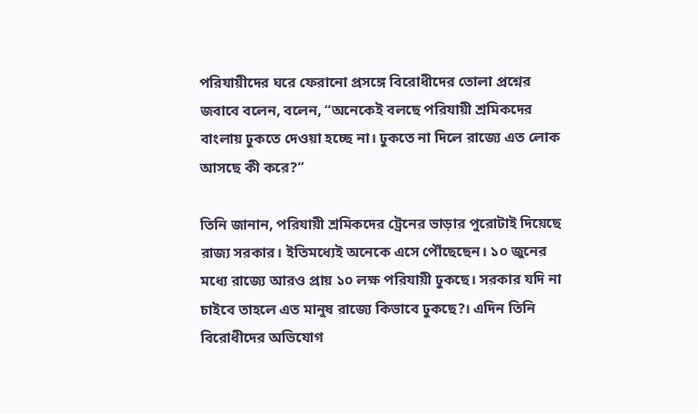পরিযায়ীদের ঘরে ফেরানো প্রসঙ্গে বিরোধীদের তোলা প্রশ্নের জবাবে বলেন, বলেন, “অনেকেই বলছে পরিযায়ী শ্রমিকদের বাংলায় ঢুকতে দেওয়া হচ্ছে না। ঢুকতে না দিলে রাজ্যে এত লোক আসছে কী করে?”

তিনি জানান, পরিযায়ী শ্রমিকদের ট্রেনের ভাড়ার পুরোটাই দিয়েছে রাজ্য সরকার। ইতিমধ্যেই অনেকে এসে পৌঁছেছেন। ১০ জুনের মধ্যে রাজ্যে আরও প্রায় ১০ লক্ষ পরিযায়ী ঢুকছে। সরকার যদি না চাইবে তাহলে এত মানুষ রাজ্যে কিভাবে ঢুকছে?। এদিন তিনি বিরোধীদের অভিযোগ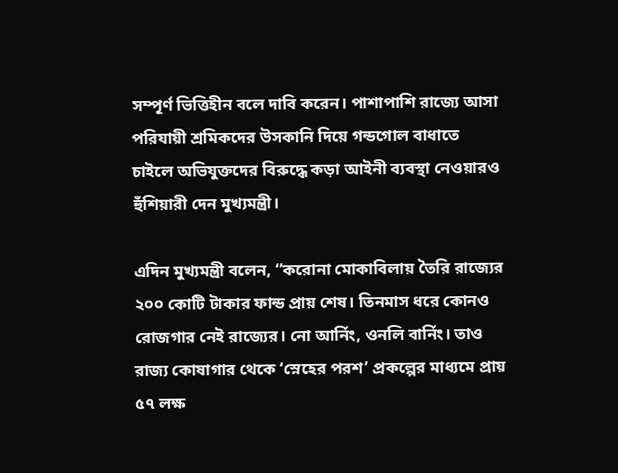সম্পূর্ণ ভিত্তিহীন বলে দাবি করেন। পাশাপাশি রাজ্যে আসা পরিযায়ী শ্রমিকদের উসকানি দিয়ে গন্ডগোল বাধাতে চাইলে অভিযুক্তদের বিরুদ্ধে কড়া আইনী ব্যবস্থা নেওয়ারও হুঁশিয়ারী দেন মুখ্যমন্ত্রী।

এদিন মুখ্যমন্ত্রী বলেন, ‘’করোনা মোকাবিলায় তৈরি রাজ্যের ২০০ কোটি টাকার ফান্ড প্রায় শেষ। তিনমাস ধরে কোনও রোজগার নেই রাজ্যের। নো আর্নিং, ওনলি বার্নিং। তাও রাজ্য কোষাগার থেকে ‘স্নেহের পরশ’ প্রকল্পের মাধ্যমে প্রায় ৫৭ লক্ষ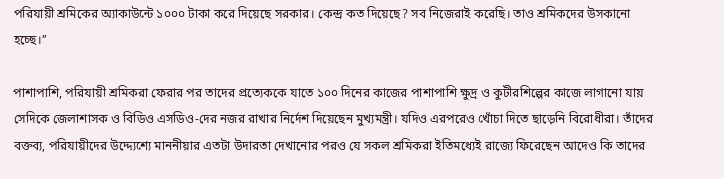পরিযায়ী শ্রমিকের অ্যাকাউন্টে ১০০০ টাকা করে দিয়েছে সরকার। কেন্দ্র কত দিয়েছে? সব নিজেরাই করেছি। তাও শ্রমিকদের উসকানো হচ্ছে।’’

পাশাপাশি, পরিযায়ী শ্রমিকরা ফেরার পর তাদের প্রত্যেককে যাতে ১০০ দিনের কাজের পাশাপাশি ক্ষুদ্র ও কুটীরশিল্পের কাজে লাগানো যায় সেদিকে জেলাশাসক ও বিডিও এসডিও-দের নজর রাখার নির্দেশ দিয়েছেন মুখ্যমন্ত্রী। যদিও এরপরেও খোঁচা দিতে ছাড়েনি বিরোধীরা। তাঁদের বক্তব্য, পরিযায়ীদের উদ্দ্যেশ্যে মাননীয়ার এতটা উদারতা দেখানোর পরও যে সকল শ্রমিকরা ইতিমধ্যেই রাজ্যে ফিরেছেন আদেও কি তাদের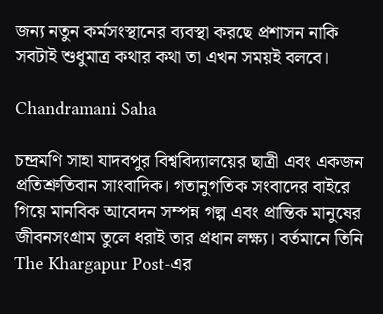জন্য নতুন কর্মসংস্থানের ব্যবস্থা করছে প্রশাসন নাকি সবটাই শুধুমাত্র কথার কথা তা এখন সময়ই বলবে।

Chandramani Saha

চন্দ্রমণি সাহা যাদবপুর বিশ্ববিদ্যালয়ের ছাত্রী এবং একজন প্রতিশ্রুতিবান সাংবাদিক। গতানুগতিক সংবাদের বাইরে গিয়ে মানবিক আবেদন সম্পন্ন গল্প এবং প্রান্তিক মানুষের জীবনসংগ্রাম তুলে ধরাই তার প্রধান লক্ষ্য। বর্তমানে তিনি The Khargapur Post-এর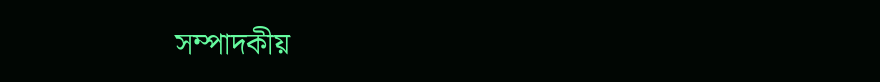সম্পাদকীয়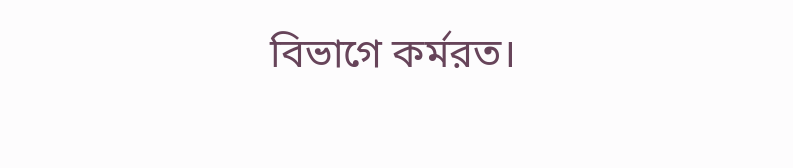বিভাগে কর্মরত।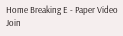Home Breaking E - Paper Video Join